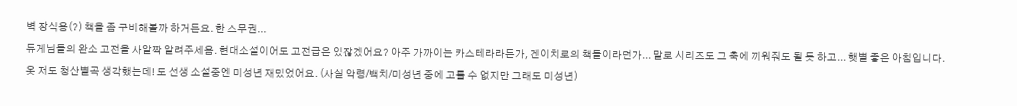벽 장식용(?) 책을 좀 구비해볼까 하거든요. 한 스무권...
듀게님들의 완소 고전을 사알짝 알려주세욤. 현대소설이어도 고전급은 있잖겠어요? 아주 가까이는 카스테라라든가, 겐이치로의 책들이라던가... 말로 시리즈도 그 축에 끼워줘도 될 듯 하고... 햇볕 좋은 아침입니다.
옷 저도 청산별곡 생각했는데! 도 선생 소설중엔 미성년 재밌었어요. (사실 악령/백치/미성년 중에 고를 수 없지만 그래도 미성년)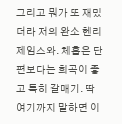그리고 뭐가 또 재밌더라 저의 완소 헨리 제임스와. 체홉은 단편보다는 희곡이 좋고 특히 갈매기. 딱 여기까지 말하면 이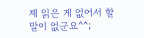제 읽은 게 없어서 할 말이 없군요^^;